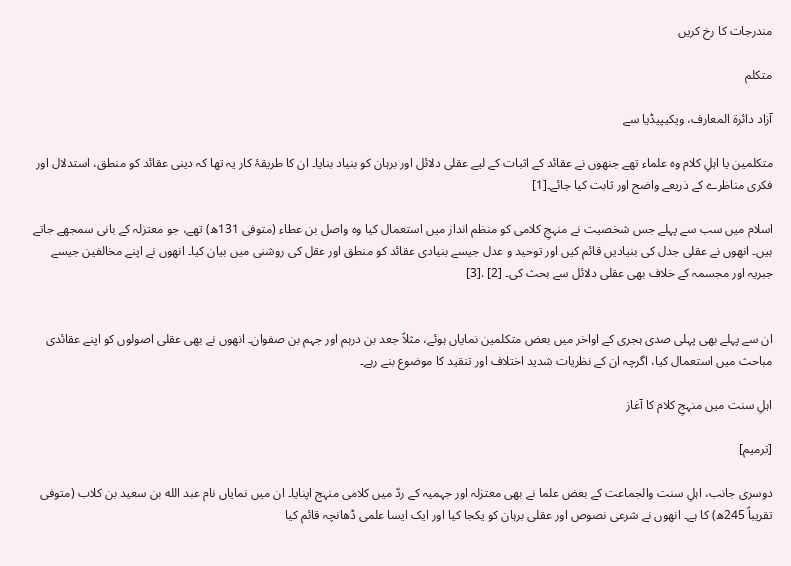مندرجات کا رخ کریں

متکلم

آزاد دائرۃ المعارف، ویکیپیڈیا سے

متکلمین یا اہلِ کلام وہ علماء تھے جنھوں نے عقائد کے اثبات کے لیے عقلی دلائل اور برہان کو بنیاد بنایا۔ ان کا طریقۂ کار یہ تھا کہ دینی عقائد کو منطق، استدلال اور فکری مناظرے کے ذریعے واضح اور ثابت کیا جائے۔[1]

اسلام میں سب سے پہلے جس شخصیت نے منہجِ کلامی کو منظم انداز میں استعمال کیا وہ واصل بن عطاء (متوفی 131ھ) تھے، جو معتزلہ کے بانی سمجھے جاتے ہیں۔ انھوں نے عقلی جدل کی بنیادیں قائم کیں اور توحید و عدل جیسے بنیادی عقائد کو منطق اور عقل کی روشنی میں بیان کیا۔ انھوں نے اپنے مخالفین جیسے جبریہ اور مجسمہ کے خلاف بھی عقلی دلائل سے بحث کی۔ [2] .[3]


ان سے پہلے بھی پہلی صدی ہجری کے اواخر میں بعض متکلمین نمایاں ہوئے، مثلاً جعد بن درہم اور جہم بن صفوان۔ انھوں نے بھی عقلی اصولوں کو اپنے عقائدی مباحث میں استعمال کیا، اگرچہ ان کے نظریات شدید اختلاف اور تنقید کا موضوع بنے رہے۔

اہلِ سنت میں منہجِ کلام کا آغاز

[ترمیم]

دوسری جانب، اہلِ سنت والجماعت کے بعض علما نے بھی معتزلہ اور جہمیہ کے ردّ میں کلامی منہج اپنایا۔ ان میں نمایاں نام عبد الله بن سعيد بن كلاب (متوفی تقریباً 245ھ) کا ہے۔ انھوں نے شرعی نصوص اور عقلی برہان کو یکجا کیا اور ایک ایسا علمی ڈھانچہ قائم کیا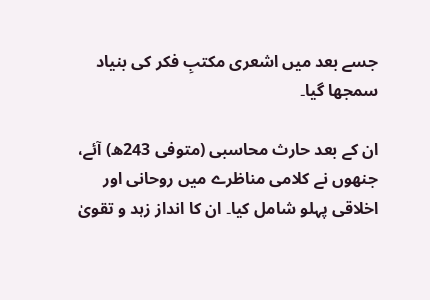جسے بعد میں اشعری مکتبِ فکر کی بنیاد سمجھا گیا۔

ان کے بعد حارث محاسبی (متوفی 243ھ) آئے، جنھوں نے کلامی مناظرے میں روحانی اور اخلاقی پہلو شامل کیا۔ ان کا انداز زہد و تقویٰ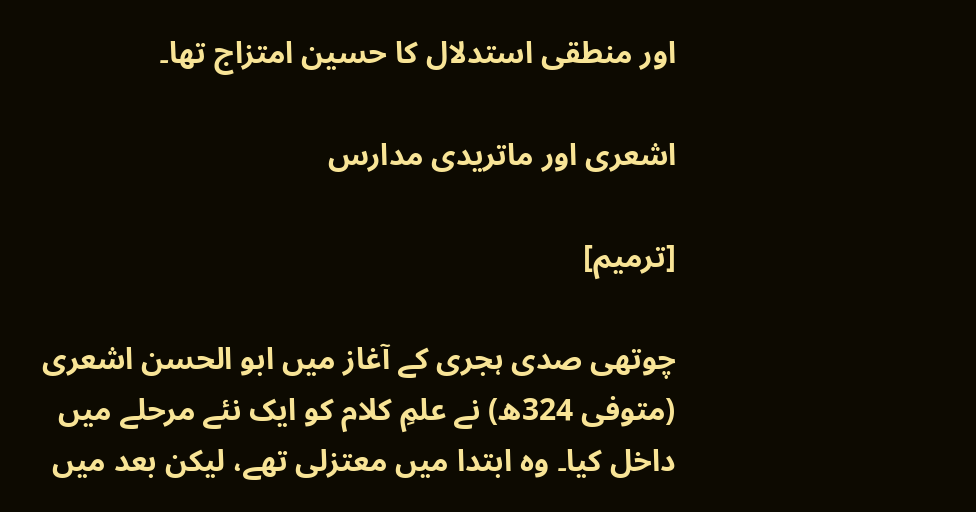اور منطقی استدلال کا حسین امتزاج تھا۔

اشعری اور ماتریدی مدارس

[ترمیم]

چوتھی صدی ہجری کے آغاز میں ابو الحسن اشعری (متوفی 324ھ) نے علمِ کلام کو ایک نئے مرحلے میں داخل کیا۔ وہ ابتدا میں معتزلی تھے، لیکن بعد میں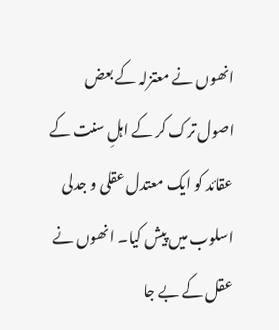انھوں نے معتزلہ کے بعض اصول ترک کر کے اہلِ سنت کے عقائد کو ایک معتدل عقلی و جدلی اسلوب میں پیش کیا۔ انھوں نے عقل کے بے جا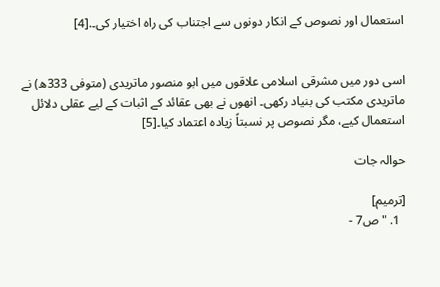استعمال اور نصوص کے انکار دونوں سے اجتناب کی راہ اختیار کی۔.[4]


اسی دور میں مشرقی اسلامی علاقوں میں ابو منصور ماتریدی (متوفی 333ھ) نے ماتریدی مکتب کی بنیاد رکھی۔ انھوں نے بھی عقائد کے اثبات کے لیے عقلی دلائل استعمال کیے، مگر نصوص پر نسبتاً زیادہ اعتماد کیا۔[5]

حوالہ جات

[ترمیم]
  1. "ص7 -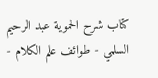كتاب شرح الحموية عبد الرحيم السلمي - طوائف علم الكلام -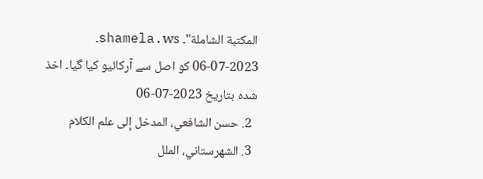المكتبة الشاملة"۔ shamela.ws۔ 2023-07-06 کو اصل سے آرکائیو کیا گیا۔ اخذ شدہ بتاریخ 2023-07-06
  2. حسن الشافعي، المدخل إلى علم الكلام
  3. الشهرستاني، الملل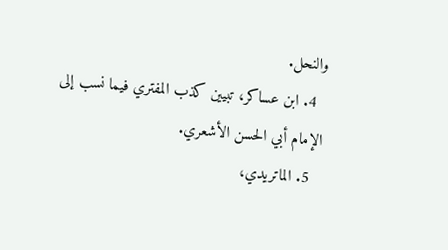والنحل.
  4. ابن عساكر، تبيين كذب المفتري فيما نسب إلى الإمام أبي الحسن الأشعري.
  5. الماتريدي،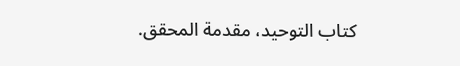كتاب التوحيد، مقدمة المحقق.